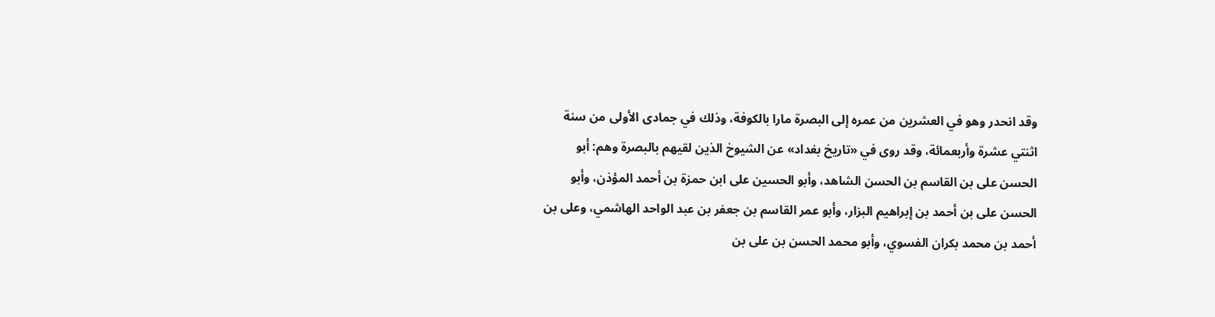وقد انحدر وهو في العشرين من عمره إلى البصرة مارا بالكوفة، وذلك في جمادى الأولى من سنة اثنتي عشرة وأربعمائة، وقد روى في «تاريخ بغداد» عن الشيوخ الذين لقيهم بالبصرة وهم: أبو الحسن على بن القاسم بن الحسن الشاهد، وأبو الحسين على ابن حمزة بن أحمد المؤذن، وأبو الحسن على بن أحمد بن إبراهيم البزار، وأبو عمر القاسم بن جعفر بن عبد الواحد الهاشمي، وعلى بن أحمد بن محمد بكران الفسوي، وأبو محمد الحسن بن على بن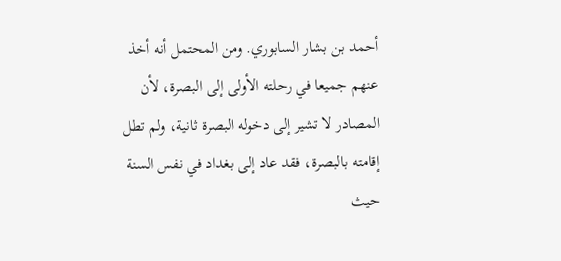أحمد بن بشار السابوري. ومن المحتمل أنه أخذ عنهم جميعا في رحلته الأولى إلى البصرة، لأن المصادر لا تشير إلى دخوله البصرة ثانية، ولم تطل إقامته بالبصرة، فقد عاد إلى بغداد في نفس السنة حيث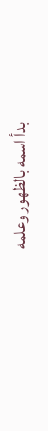بدأ اسمه بالظهور وعلمه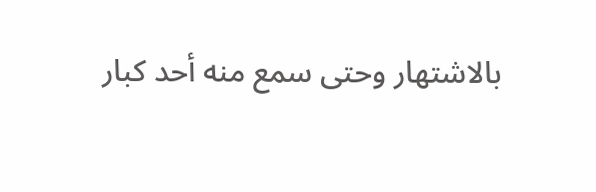بالاشتهار وحتى سمع منه أحد كبار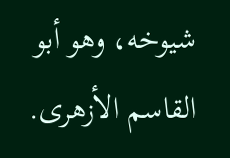شيوخه، وهو أبو القاسم الأزهرى.